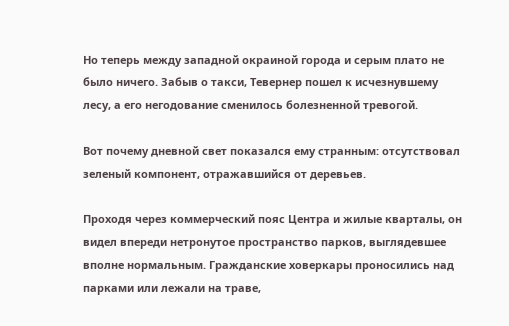Но теперь между западной окраиной города и серым плато не было ничего. Забыв о такси, Тевернер пошел к исчезнувшему лесу, а его негодование сменилось болезненной тревогой.

Вот почему дневной свет показался ему странным: отсутствовал зеленый компонент, отражавшийся от деревьев.

Проходя через коммерческий пояс Центра и жилые кварталы, он видел впереди нетронутое пространство парков, выглядевшее вполне нормальным. Гражданские ховеркары проносились над парками или лежали на траве,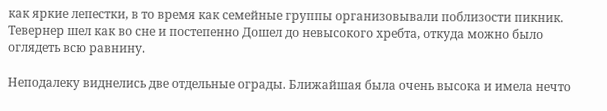как яркие лепестки, в то время как семейные группы организовывали поблизости пикник. Тевернер шел как во сне и постепенно Дошел до невысокого хребта, откуда можно было оглядеть всю равнину.

Неподалеку виднелись две отдельные ограды. Ближайшая была очень высока и имела нечто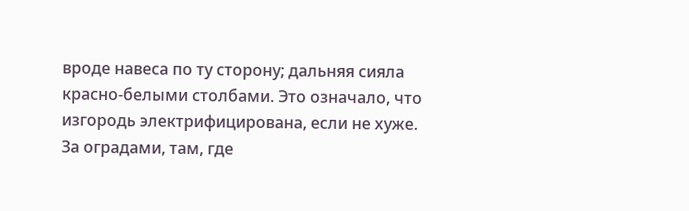вроде навеса по ту сторону; дальняя сияла красно-белыми столбами. Это означало, что изгородь электрифицирована, если не хуже. За оградами, там, где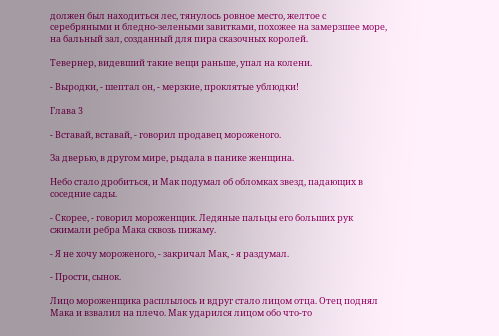должен был находиться лес, тянулось ровное место, желтое с серебряными и бледно-зелеными завитками, похожее на замерзшее море, на бальный зал, созданный для пира сказочных королей.

Тевернер, видевший такие вещи раньше, упал на колени.

- Выродки, - шептал он, - мерзкие, проклятые ублюдки!

Глава 3

- Вставай, вставай, - говорил продавец мороженого.

За дверью, в другом мире, рыдала в панике женщина.

Небо стало дробиться, и Мак подумал об обломках звезд, падающих в соседние сады.

- Скорее, - говорил мороженщик. Ледяные пальцы его больших рук сжимали ребра Мака сквозь пижаму.

- Я не хочу мороженого, - закричал Мак, - я раздумал.

- Прости, сынок.

Лицо мороженщика расплылось и вдруг стало лицом отца. Отец поднял Мака и взвалил на плечо. Мак ударился лицом обо что-то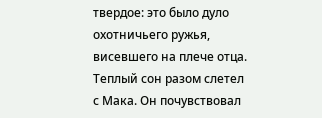твердое: это было дуло охотничьего ружья, висевшего на плече отца. Теплый сон разом слетел с Мака. Он почувствовал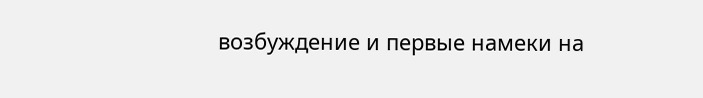возбуждение и первые намеки на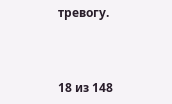тревогу.



18 из 148